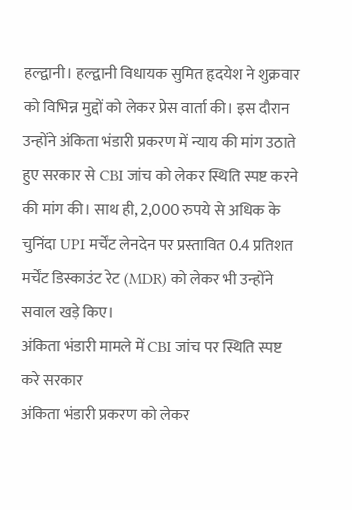हल्द्वानी। हल्द्वानी विधायक सुमित हृदयेश ने शुक्रवार को विभिन्न मुद्दों को लेकर प्रेस वार्ता की। इस दौरान उन्होंने अंकिता भंडारी प्रकरण में न्याय की मांग उठाते हुए सरकार से CBI जांच को लेकर स्थिति स्पष्ट करने की मांग की। साथ ही, 2,000 रुपये से अधिक के चुनिंदा UPI मर्चेंट लेनदेन पर प्रस्तावित 0.4 प्रतिशत मर्चेंट डिस्काउंट रेट (MDR) को लेकर भी उन्होंने सवाल खड़े किए।
अंकिता भंडारी मामले में CBI जांच पर स्थिति स्पष्ट करे सरकार
अंकिता भंडारी प्रकरण को लेकर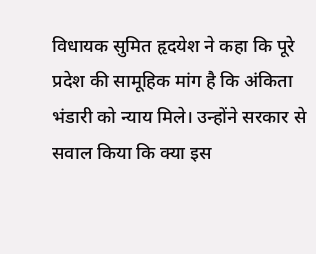विधायक सुमित हृदयेश ने कहा कि पूरे प्रदेश की सामूहिक मांग है कि अंकिता भंडारी को न्याय मिले। उन्होंने सरकार से सवाल किया कि क्या इस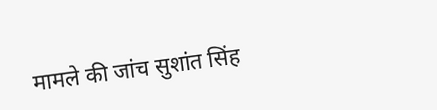मामले की जांच सुशांत सिंह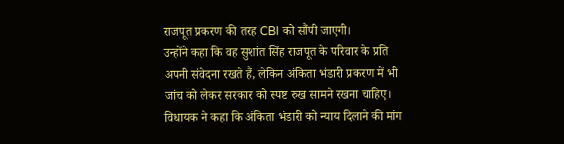राजपूत प्रकरण की तरह CBI को सौंपी जाएगी।
उन्होंने कहा कि वह सुशांत सिंह राजपूत के परिवार के प्रति अपनी संवेदना रखते हैं, लेकिन अंकिता भंडारी प्रकरण में भी जांच को लेकर सरकार को स्पष्ट रुख सामने रखना चाहिए।
विधायक ने कहा कि अंकिता भंडारी को न्याय दिलाने की मांग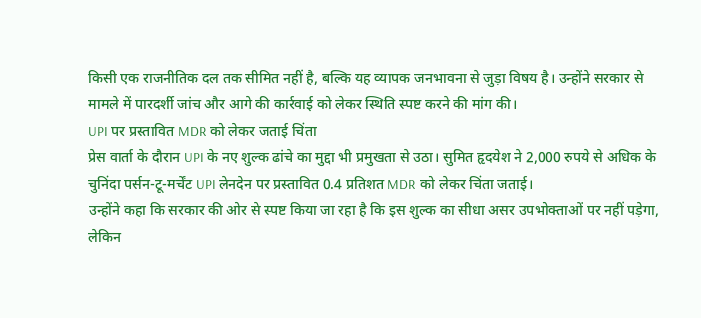किसी एक राजनीतिक दल तक सीमित नहीं है, बल्कि यह व्यापक जनभावना से जुड़ा विषय है। उन्होंने सरकार से मामले में पारदर्शी जांच और आगे की कार्रवाई को लेकर स्थिति स्पष्ट करने की मांग की।
UPI पर प्रस्तावित MDR को लेकर जताई चिंता
प्रेस वार्ता के दौरान UPI के नए शुल्क ढांचे का मुद्दा भी प्रमुखता से उठा। सुमित हृदयेश ने 2,000 रुपये से अधिक के चुनिंदा पर्सन-टू-मर्चेंट UPI लेनदेन पर प्रस्तावित 0.4 प्रतिशत MDR को लेकर चिंता जताई।
उन्होंने कहा कि सरकार की ओर से स्पष्ट किया जा रहा है कि इस शुल्क का सीधा असर उपभोक्ताओं पर नहीं पड़ेगा, लेकिन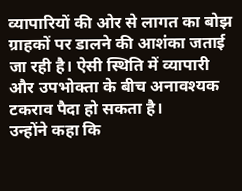व्यापारियों की ओर से लागत का बोझ ग्राहकों पर डालने की आशंका जताई जा रही है। ऐसी स्थिति में व्यापारी और उपभोक्ता के बीच अनावश्यक टकराव पैदा हो सकता है।
उन्होंने कहा कि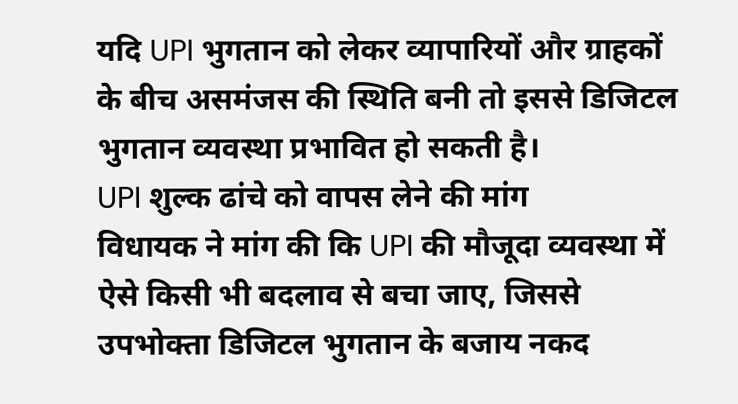यदि UPI भुगतान को लेकर व्यापारियों और ग्राहकों के बीच असमंजस की स्थिति बनी तो इससे डिजिटल भुगतान व्यवस्था प्रभावित हो सकती है।
UPI शुल्क ढांचे को वापस लेने की मांग
विधायक ने मांग की कि UPI की मौजूदा व्यवस्था में ऐसे किसी भी बदलाव से बचा जाए, जिससे उपभोक्ता डिजिटल भुगतान के बजाय नकद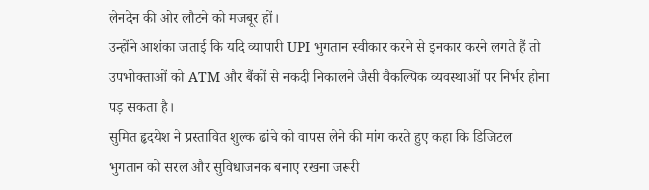लेनदेन की ओर लौटने को मजबूर हों।
उन्होंने आशंका जताई कि यदि व्यापारी UPI भुगतान स्वीकार करने से इनकार करने लगते हैं तो उपभोक्ताओं को ATM और बैंकों से नकदी निकालने जैसी वैकल्पिक व्यवस्थाओं पर निर्भर होना पड़ सकता है।
सुमित हृदयेश ने प्रस्तावित शुल्क ढांचे को वापस लेने की मांग करते हुए कहा कि डिजिटल भुगतान को सरल और सुविधाजनक बनाए रखना जरूरी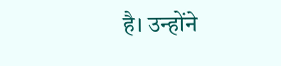है। उन्होंने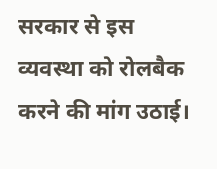सरकार से इस व्यवस्था को रोलबैक करने की मांग उठाई।